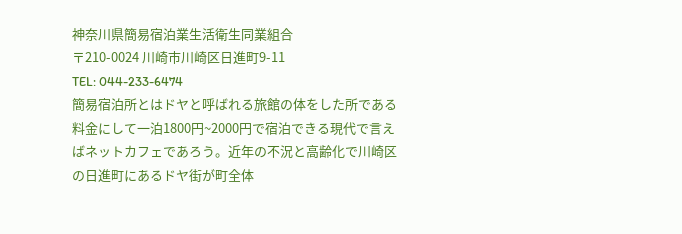神奈川県簡易宿泊業生活衛生同業組合
〒210-0024 川崎市川崎区日進町9-11
TEL: 044-233-6474
簡易宿泊所とはドヤと呼ばれる旅館の体をした所である料金にして一泊1800円~2000円で宿泊できる現代で言えばネットカフェであろう。近年の不況と高齢化で川崎区の日進町にあるドヤ街が町全体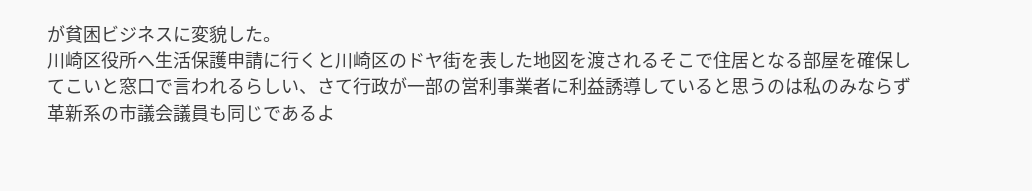が貧困ビジネスに変貌した。
川崎区役所へ生活保護申請に行くと川崎区のドヤ街を表した地図を渡されるそこで住居となる部屋を確保してこいと窓口で言われるらしい、さて行政が一部の営利事業者に利益誘導していると思うのは私のみならず革新系の市議会議員も同じであるよ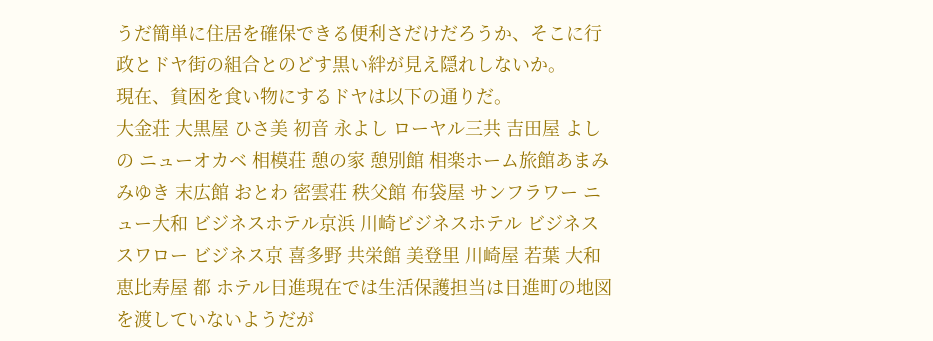うだ簡単に住居を確保できる便利さだけだろうか、そこに行政とドヤ街の組合とのどす黒い絆が見え隠れしないか。
現在、貧困を食い物にするドヤは以下の通りだ。
大金荘 大黒屋 ひさ美 初音 永よし ローヤル三共 吉田屋 よしの ニューオカベ 相模荘 憩の家 憩別館 相楽ホーム旅館あまみ みゆき 末広館 おとわ 密雲荘 秩父館 布袋屋 サンフラワー ニュー大和 ビジネスホテル京浜 川崎ビジネスホテル ビジネススワロー ビジネス京 喜多野 共栄館 美登里 川崎屋 若葉 大和 恵比寿屋 都 ホテル日進現在では生活保護担当は日進町の地図を渡していないようだが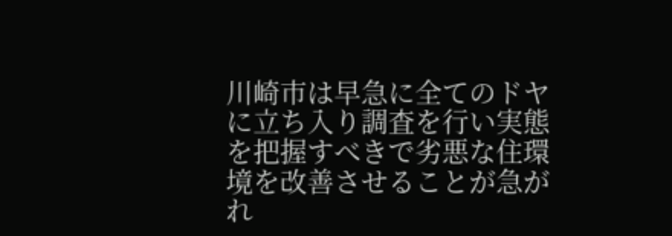川崎市は早急に全てのドヤに立ち入り調査を行い実態を把握すべきで劣悪な住環境を改善させることが急がれ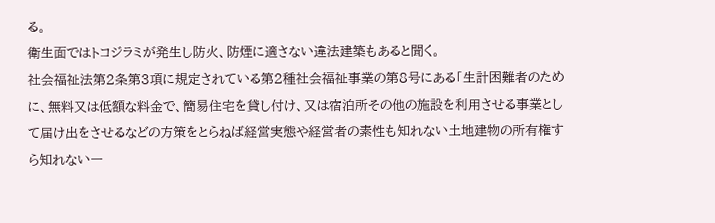る。
衛生面ではトコジラミが発生し防火、防煙に適さない違法建築もあると聞く。
社会福祉法第2条第3項に規定されている第2種社会福祉事業の第8号にある「生計困難者のために、無料又は低額な料金で、簡易住宅を貸し付け、又は宿泊所その他の施設を利用させる事業として届け出をさせるなどの方策をとらねば経営実態や経営者の素性も知れない土地建物の所有権すら知れない一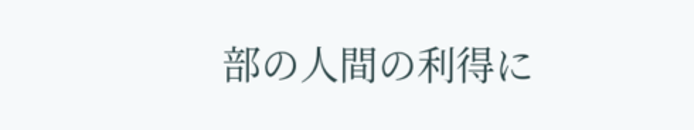部の人間の利得に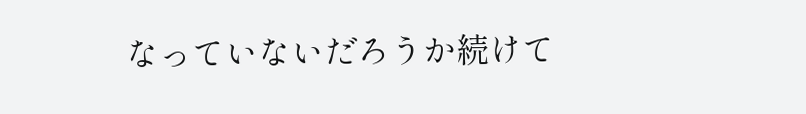なっていないだろうか続けて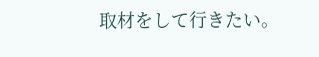取材をして行きたい。